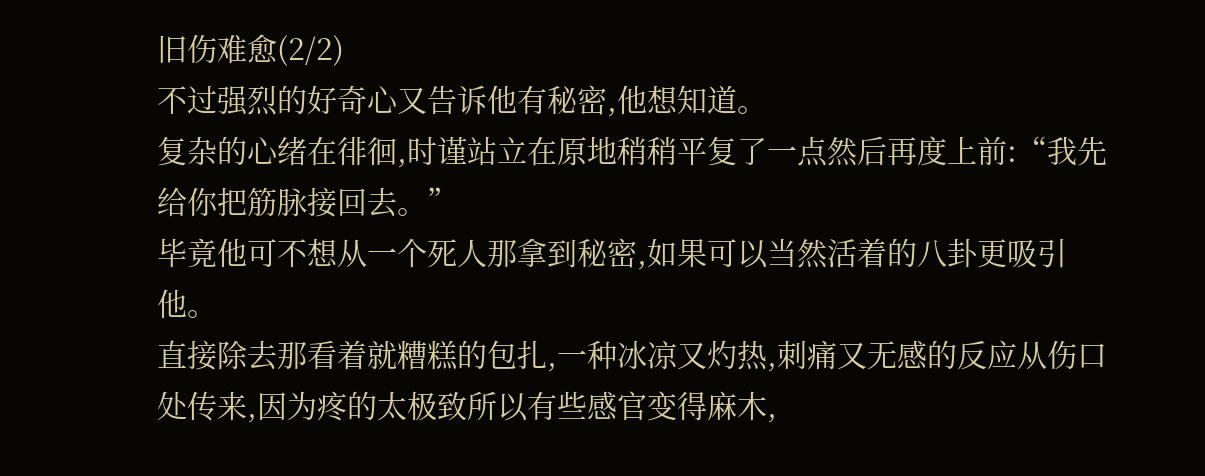旧伤难愈(2/2)
不过强烈的好奇心又告诉他有秘密,他想知道。
复杂的心绪在徘徊,时谨站立在原地稍稍平复了一点然后再度上前:“我先给你把筋脉接回去。”
毕竟他可不想从一个死人那拿到秘密,如果可以当然活着的八卦更吸引他。
直接除去那看着就糟糕的包扎,一种冰凉又灼热,刺痛又无感的反应从伤口处传来,因为疼的太极致所以有些感官变得麻木,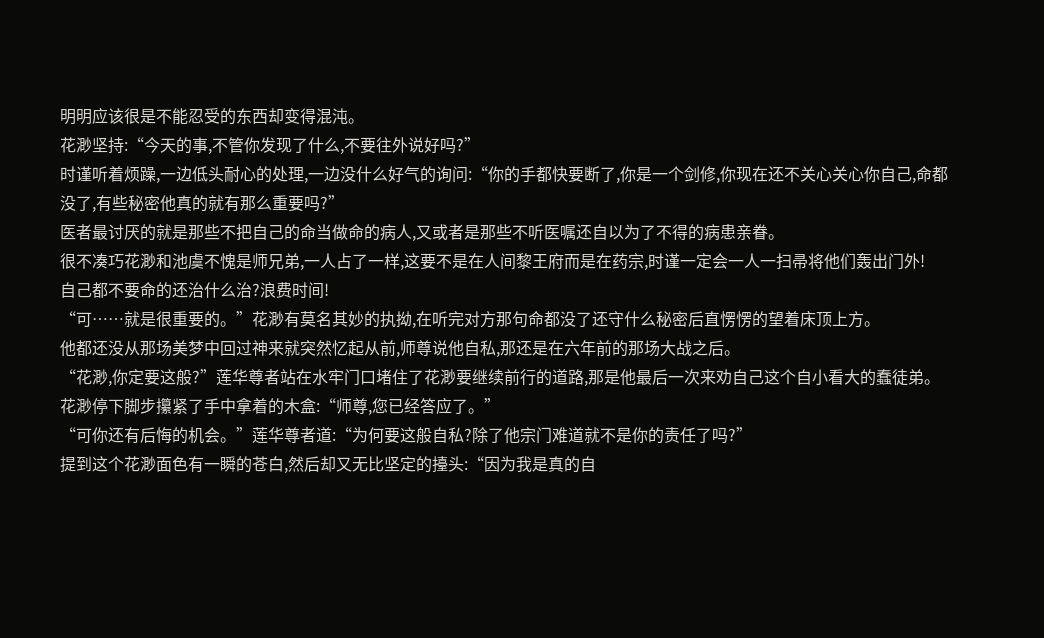明明应该很是不能忍受的东西却变得混沌。
花渺坚持:“今天的事,不管你发现了什么,不要往外说好吗?”
时谨听着烦躁,一边低头耐心的处理,一边没什么好气的询问:“你的手都快要断了,你是一个剑修,你现在还不关心关心你自己,命都没了,有些秘密他真的就有那么重要吗?”
医者最讨厌的就是那些不把自己的命当做命的病人,又或者是那些不听医嘱还自以为了不得的病患亲眷。
很不凑巧花渺和池虞不愧是师兄弟,一人占了一样,这要不是在人间黎王府而是在药宗,时谨一定会一人一扫帚将他们轰出门外!
自己都不要命的还治什么治?浪费时间!
“可……就是很重要的。”花渺有莫名其妙的执拗,在听完对方那句命都没了还守什么秘密后直愣愣的望着床顶上方。
他都还没从那场美梦中回过神来就突然忆起从前,师尊说他自私,那还是在六年前的那场大战之后。
“花渺,你定要这般?”莲华尊者站在水牢门口堵住了花渺要继续前行的道路,那是他最后一次来劝自己这个自小看大的蠢徒弟。
花渺停下脚步攥紧了手中拿着的木盒:“师尊,您已经答应了。”
“可你还有后悔的机会。”莲华尊者道:“为何要这般自私?除了他宗门难道就不是你的责任了吗?”
提到这个花渺面色有一瞬的苍白,然后却又无比坚定的擡头:“因为我是真的自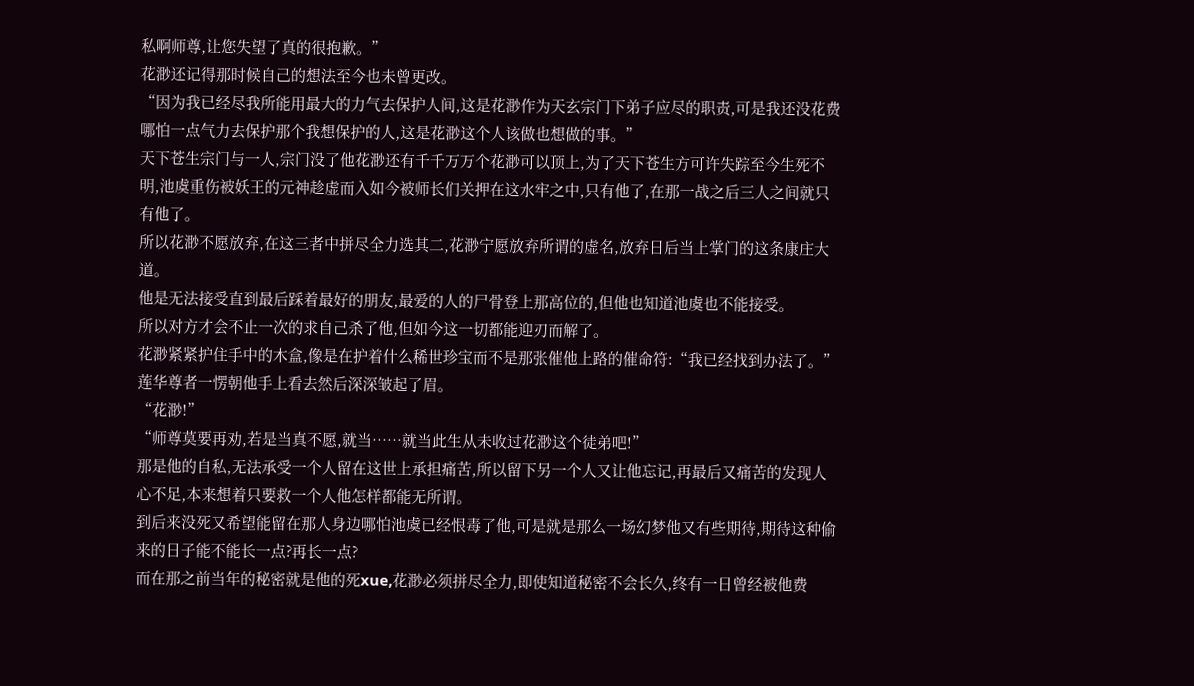私啊师尊,让您失望了真的很抱歉。”
花渺还记得那时候自己的想法至今也未曾更改。
“因为我已经尽我所能用最大的力气去保护人间,这是花渺作为天玄宗门下弟子应尽的职责,可是我还没花费哪怕一点气力去保护那个我想保护的人,这是花渺这个人该做也想做的事。”
天下苍生宗门与一人,宗门没了他花渺还有千千万万个花渺可以顶上,为了天下苍生方可许失踪至今生死不明,池虞重伤被妖王的元神趁虚而入如今被师长们关押在这水牢之中,只有他了,在那一战之后三人之间就只有他了。
所以花渺不愿放弃,在这三者中拼尽全力选其二,花渺宁愿放弃所谓的虚名,放弃日后当上掌门的这条康庄大道。
他是无法接受直到最后踩着最好的朋友,最爱的人的尸骨登上那高位的,但他也知道池虞也不能接受。
所以对方才会不止一次的求自己杀了他,但如今这一切都能迎刃而解了。
花渺紧紧护住手中的木盒,像是在护着什么稀世珍宝而不是那张催他上路的催命符:“我已经找到办法了。”
莲华尊者一愣朝他手上看去然后深深皱起了眉。
“花渺!”
“师尊莫要再劝,若是当真不愿,就当……就当此生从未收过花渺这个徒弟吧!”
那是他的自私,无法承受一个人留在这世上承担痛苦,所以留下另一个人又让他忘记,再最后又痛苦的发现人心不足,本来想着只要救一个人他怎样都能无所谓。
到后来没死又希望能留在那人身边哪怕池虞已经恨毒了他,可是就是那么一场幻梦他又有些期待,期待这种偷来的日子能不能长一点?再长一点?
而在那之前当年的秘密就是他的死xue,花渺必须拼尽全力,即使知道秘密不会长久,终有一日曾经被他费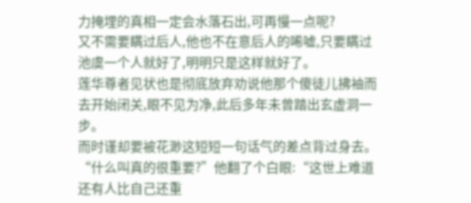力掩埋的真相一定会水落石出,可再慢一点呢?
又不需要瞒过后人,他也不在意后人的唏嘘,只要瞒过池虞一个人就好了,明明只是这样就好了。
莲华尊者见状也是彻底放弃劝说他那个傻徒儿拂袖而去开始闭关,眼不见为净,此后多年未曾踏出玄虚洞一步。
而时谨却要被花渺这短短一句话气的差点背过身去。
“什么叫真的很重要?”他翻了个白眼:“这世上难道还有人比自己还重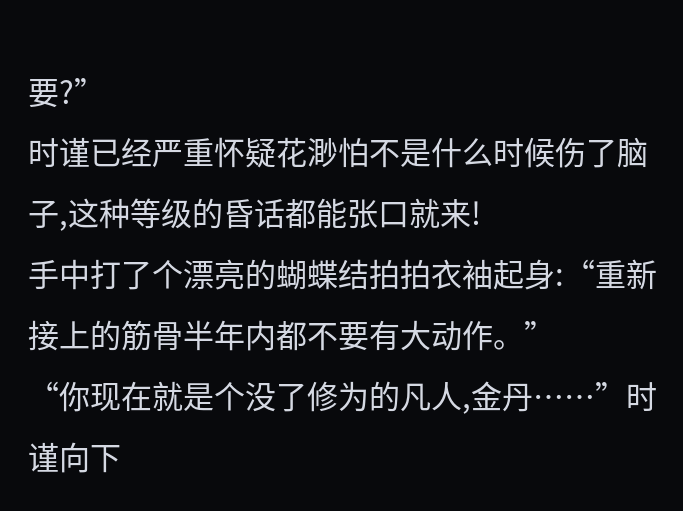要?”
时谨已经严重怀疑花渺怕不是什么时候伤了脑子,这种等级的昏话都能张口就来!
手中打了个漂亮的蝴蝶结拍拍衣袖起身:“重新接上的筋骨半年内都不要有大动作。”
“你现在就是个没了修为的凡人,金丹……”时谨向下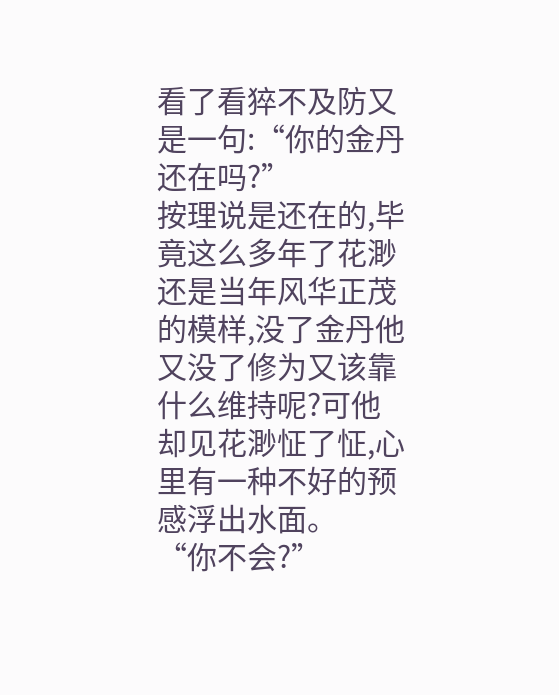看了看猝不及防又是一句:“你的金丹还在吗?”
按理说是还在的,毕竟这么多年了花渺还是当年风华正茂的模样,没了金丹他又没了修为又该靠什么维持呢?可他却见花渺怔了怔,心里有一种不好的预感浮出水面。
“你不会?”